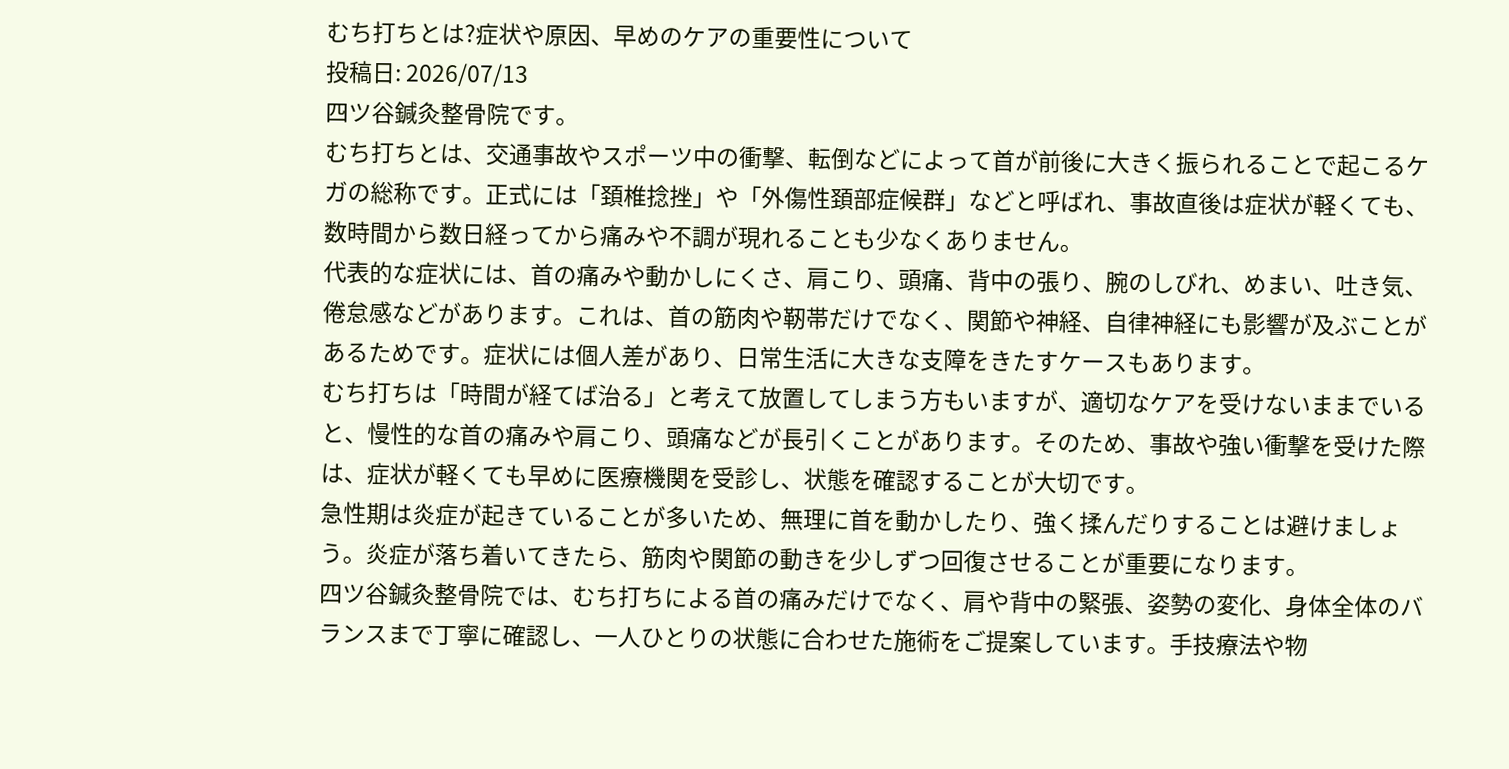むち打ちとは?症状や原因、早めのケアの重要性について
投稿日: 2026/07/13
四ツ谷鍼灸整骨院です。
むち打ちとは、交通事故やスポーツ中の衝撃、転倒などによって首が前後に大きく振られることで起こるケガの総称です。正式には「頚椎捻挫」や「外傷性頚部症候群」などと呼ばれ、事故直後は症状が軽くても、数時間から数日経ってから痛みや不調が現れることも少なくありません。
代表的な症状には、首の痛みや動かしにくさ、肩こり、頭痛、背中の張り、腕のしびれ、めまい、吐き気、倦怠感などがあります。これは、首の筋肉や靭帯だけでなく、関節や神経、自律神経にも影響が及ぶことがあるためです。症状には個人差があり、日常生活に大きな支障をきたすケースもあります。
むち打ちは「時間が経てば治る」と考えて放置してしまう方もいますが、適切なケアを受けないままでいると、慢性的な首の痛みや肩こり、頭痛などが長引くことがあります。そのため、事故や強い衝撃を受けた際は、症状が軽くても早めに医療機関を受診し、状態を確認することが大切です。
急性期は炎症が起きていることが多いため、無理に首を動かしたり、強く揉んだりすることは避けましょう。炎症が落ち着いてきたら、筋肉や関節の動きを少しずつ回復させることが重要になります。
四ツ谷鍼灸整骨院では、むち打ちによる首の痛みだけでなく、肩や背中の緊張、姿勢の変化、身体全体のバランスまで丁寧に確認し、一人ひとりの状態に合わせた施術をご提案しています。手技療法や物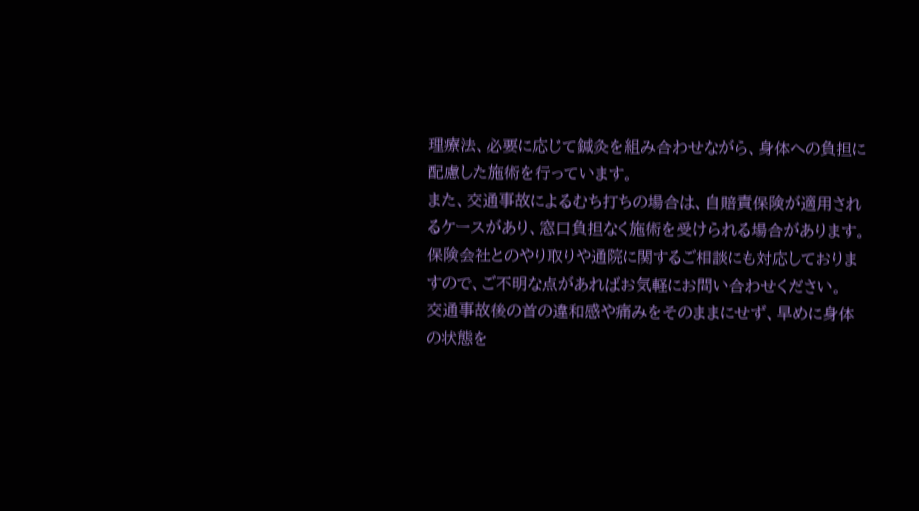理療法、必要に応じて鍼灸を組み合わせながら、身体への負担に配慮した施術を行っています。
また、交通事故によるむち打ちの場合は、自賠責保険が適用されるケースがあり、窓口負担なく施術を受けられる場合があります。保険会社とのやり取りや通院に関するご相談にも対応しておりますので、ご不明な点があればお気軽にお問い合わせください。
交通事故後の首の違和感や痛みをそのままにせず、早めに身体の状態を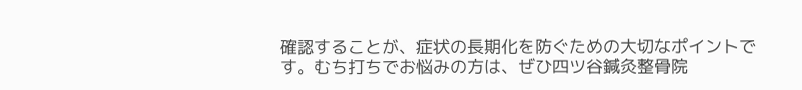確認することが、症状の長期化を防ぐための大切なポイントです。むち打ちでお悩みの方は、ぜひ四ツ谷鍼灸整骨院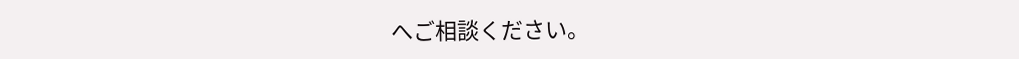へご相談ください。